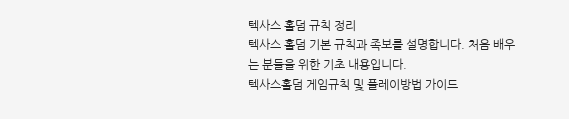텍사스 홀덤 규칙 정리
텍사스 홀덤 기본 규칙과 족보를 설명합니다. 처음 배우는 분들을 위한 기초 내용입니다.
텍사스홀덤 게임규칙 및 플레이방법 가이드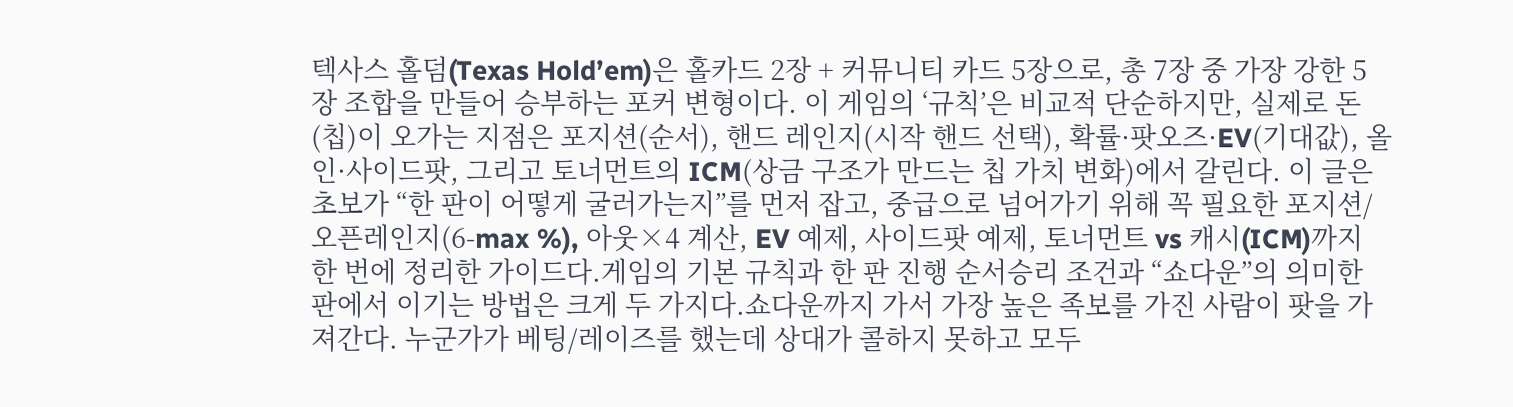텍사스 홀덤(Texas Hold’em)은 홀카드 2장 + 커뮤니티 카드 5장으로, 총 7장 중 가장 강한 5장 조합을 만들어 승부하는 포커 변형이다. 이 게임의 ‘규칙’은 비교적 단순하지만, 실제로 돈(칩)이 오가는 지점은 포지션(순서), 핸드 레인지(시작 핸드 선택), 확률·팟오즈·EV(기대값), 올인·사이드팟, 그리고 토너먼트의 ICM(상금 구조가 만드는 칩 가치 변화)에서 갈린다. 이 글은 초보가 “한 판이 어떻게 굴러가는지”를 먼저 잡고, 중급으로 넘어가기 위해 꼭 필요한 포지션/오픈레인지(6-max %), 아웃×4 계산, EV 예제, 사이드팟 예제, 토너먼트 vs 캐시(ICM)까지 한 번에 정리한 가이드다.게임의 기본 규칙과 한 판 진행 순서승리 조건과 “쇼다운”의 의미한 판에서 이기는 방법은 크게 두 가지다.쇼다운까지 가서 가장 높은 족보를 가진 사람이 팟을 가져간다. 누군가가 베팅/레이즈를 했는데 상대가 콜하지 못하고 모두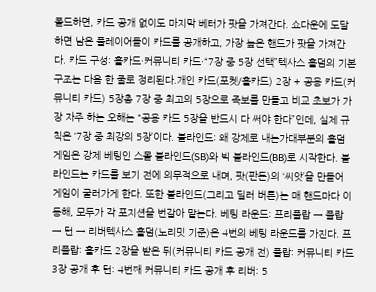폴드하면, 카드 공개 없이도 마지막 베터가 팟을 가져간다. 쇼다운에 도달하면 남은 플레이어들이 카드를 공개하고, 가장 높은 핸드가 팟을 가져간다. 카드 구성: 홀카드·커뮤니티 카드·“7장 중 5장 선택”텍사스 홀덤의 기본 구조는 다음 한 줄로 정리된다.개인 카드(포켓/홀카드) 2장 + 공용 카드(커뮤니티 카드) 5장총 7장 중 최고의 5장으로 족보를 만들고 비교 초보가 가장 자주 하는 오해는 “공용 카드 5장을 반드시 다 써야 한다”인데, 실제 규칙은 ‘7장 중 최강의 5장’이다. 블라인드: 왜 강제로 내는가대부분의 홀덤 게임은 강제 베팅인 스몰 블라인드(SB)와 빅 블라인드(BB)로 시작한다. 블라인드는 카드를 보기 전에 의무적으로 내며, 팟(판돈)의 ‘씨앗’을 만들어 게임이 굴러가게 한다. 또한 블라인드(그리고 딜러 버튼)는 매 핸드마다 이동해, 모두가 각 포지션을 번갈아 맡는다. 베팅 라운드: 프리플랍 → 플랍 → 턴 → 리버텍사스 홀덤(노리밋 기준)은 4번의 베팅 라운드를 가진다. 프리플랍: 홀카드 2장을 받은 뒤(커뮤니티 카드 공개 전) 플랍: 커뮤니티 카드 3장 공개 후 턴: 4번째 커뮤니티 카드 공개 후 리버: 5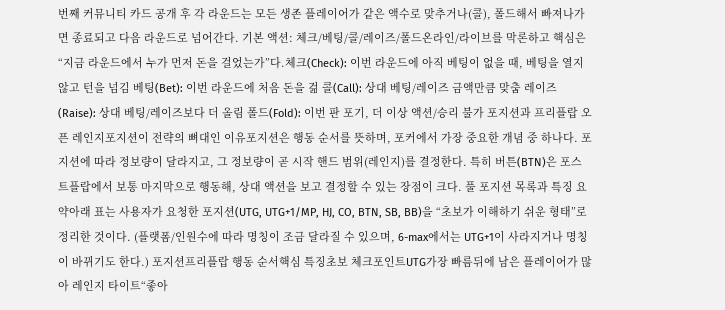번째 커뮤니티 카드 공개 후 각 라운드는 모든 생존 플레이어가 같은 액수로 맞추거나(콜), 폴드해서 빠져나가면 종료되고 다음 라운드로 넘어간다. 기본 액션: 체크/베팅/콜/레이즈/폴드온라인/라이브를 막론하고 핵심은 “지금 라운드에서 누가 먼저 돈을 걸었는가”다.체크(Check): 이번 라운드에 아직 베팅이 없을 때, 베팅을 열지 않고 턴을 넘김 베팅(Bet): 이번 라운드에 처음 돈을 걺 콜(Call): 상대 베팅/레이즈 금액만큼 맞춤 레이즈(Raise): 상대 베팅/레이즈보다 더 올림 폴드(Fold): 이번 판 포기, 더 이상 액션/승리 불가 포지션과 프리플랍 오픈 레인지포지션이 전략의 뼈대인 이유포지션은 행동 순서를 뜻하며, 포커에서 가장 중요한 개념 중 하나다. 포지션에 따라 정보량이 달라지고, 그 정보량이 곧 시작 핸드 범위(레인지)를 결정한다. 특히 버튼(BTN)은 포스트플랍에서 보통 마지막으로 행동해, 상대 액션을 보고 결정할 수 있는 장점이 크다. 풀 포지션 목록과 특징 요약아래 표는 사용자가 요청한 포지션(UTG, UTG+1/MP, HJ, CO, BTN, SB, BB)을 “초보가 이해하기 쉬운 형태”로 정리한 것이다. (플랫폼/인원수에 따라 명칭이 조금 달라질 수 있으며, 6-max에서는 UTG+1이 사라지거나 명칭이 바뀌기도 한다.) 포지션프리플랍 행동 순서핵심 특징초보 체크포인트UTG가장 빠름뒤에 남은 플레이어가 많아 레인지 타이트“좋아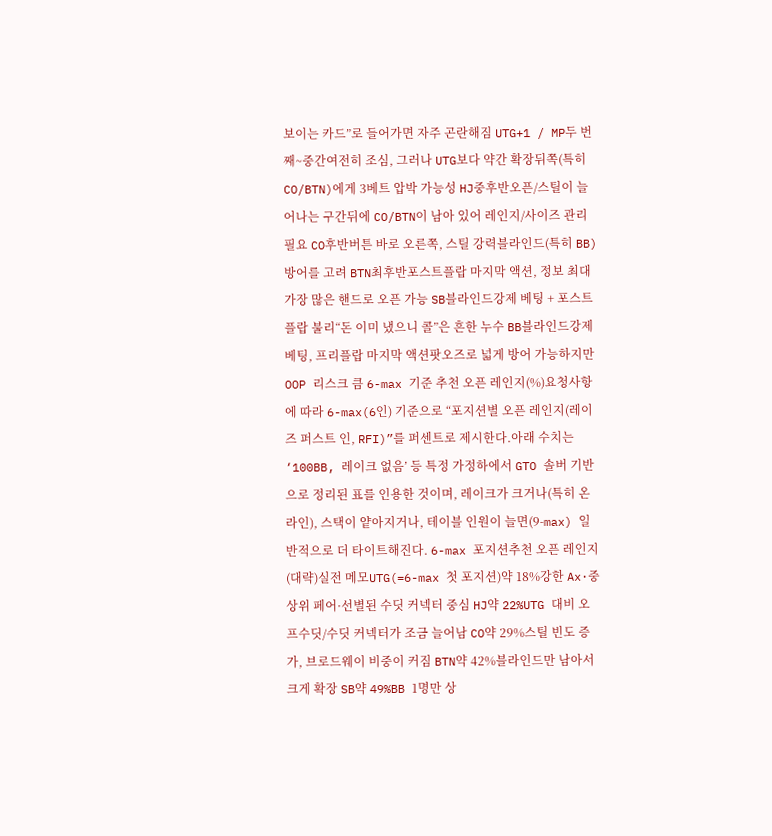보이는 카드”로 들어가면 자주 곤란해짐 UTG+1 / MP두 번째~중간여전히 조심, 그러나 UTG보다 약간 확장뒤쪽(특히 CO/BTN)에게 3베트 압박 가능성 HJ중후반오픈/스틸이 늘어나는 구간뒤에 CO/BTN이 남아 있어 레인지/사이즈 관리 필요 CO후반버튼 바로 오른쪽, 스틸 강력블라인드(특히 BB) 방어를 고려 BTN최후반포스트플랍 마지막 액션, 정보 최대가장 많은 핸드로 오픈 가능 SB블라인드강제 베팅 + 포스트플랍 불리“돈 이미 냈으니 콜”은 흔한 누수 BB블라인드강제 베팅, 프리플랍 마지막 액션팟오즈로 넓게 방어 가능하지만 OOP 리스크 큼 6-max 기준 추천 오픈 레인지(%)요청사항에 따라 6-max(6인) 기준으로 “포지션별 오픈 레인지(레이즈 퍼스트 인, RFI)”를 퍼센트로 제시한다.아래 수치는 ‘100BB, 레이크 없음’ 등 특정 가정하에서 GTO 솔버 기반으로 정리된 표를 인용한 것이며, 레이크가 크거나(특히 온라인), 스택이 얕아지거나, 테이블 인원이 늘면(9-max) 일반적으로 더 타이트해진다. 6-max 포지션추천 오픈 레인지(대략)실전 메모UTG(=6-max 첫 포지션)약 18%강한 Ax·중상위 페어·선별된 수딧 커넥터 중심 HJ약 22%UTG 대비 오프수딧/수딧 커넥터가 조금 늘어남 CO약 29%스틸 빈도 증가, 브로드웨이 비중이 커짐 BTN약 42%블라인드만 남아서 크게 확장 SB약 49%BB 1명만 상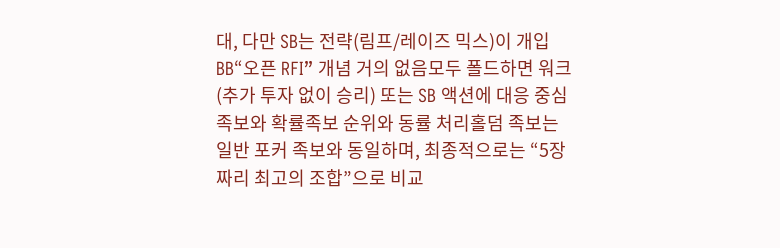대, 다만 SB는 전략(림프/레이즈 믹스)이 개입 BB“오픈 RFI” 개념 거의 없음모두 폴드하면 워크(추가 투자 없이 승리) 또는 SB 액션에 대응 중심족보와 확률족보 순위와 동률 처리홀덤 족보는 일반 포커 족보와 동일하며, 최종적으로는 “5장짜리 최고의 조합”으로 비교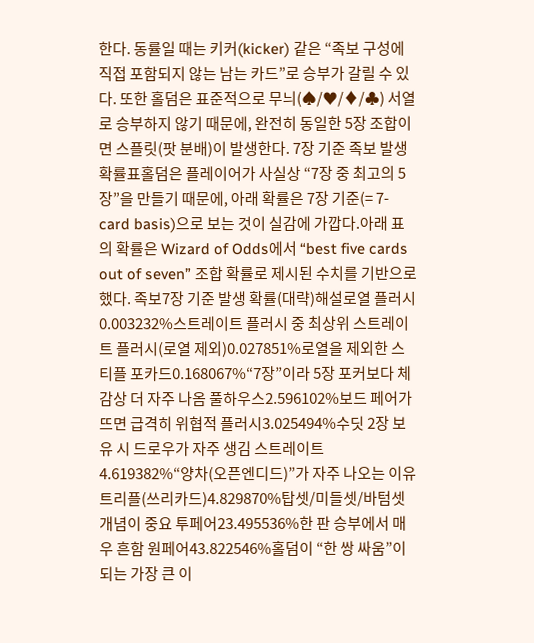한다. 동률일 때는 키커(kicker) 같은 “족보 구성에 직접 포함되지 않는 남는 카드”로 승부가 갈릴 수 있다. 또한 홀덤은 표준적으로 무늬(♠/♥/♦/♣) 서열로 승부하지 않기 때문에, 완전히 동일한 5장 조합이면 스플릿(팟 분배)이 발생한다. 7장 기준 족보 발생 확률표홀덤은 플레이어가 사실상 “7장 중 최고의 5장”을 만들기 때문에, 아래 확률은 7장 기준(= 7-card basis)으로 보는 것이 실감에 가깝다.아래 표의 확률은 Wizard of Odds에서 “best five cards out of seven” 조합 확률로 제시된 수치를 기반으로 했다. 족보7장 기준 발생 확률(대략)해설로열 플러시0.003232%스트레이트 플러시 중 최상위 스트레이트 플러시(로열 제외)0.027851%로열을 제외한 스티플 포카드0.168067%“7장”이라 5장 포커보다 체감상 더 자주 나옴 풀하우스2.596102%보드 페어가 뜨면 급격히 위협적 플러시3.025494%수딧 2장 보유 시 드로우가 자주 생김 스트레이트4.619382%“양차(오픈엔디드)”가 자주 나오는 이유 트리플(쓰리카드)4.829870%탑셋/미들셋/바텀셋 개념이 중요 투페어23.495536%한 판 승부에서 매우 흔함 원페어43.822546%홀덤이 “한 쌍 싸움”이 되는 가장 큰 이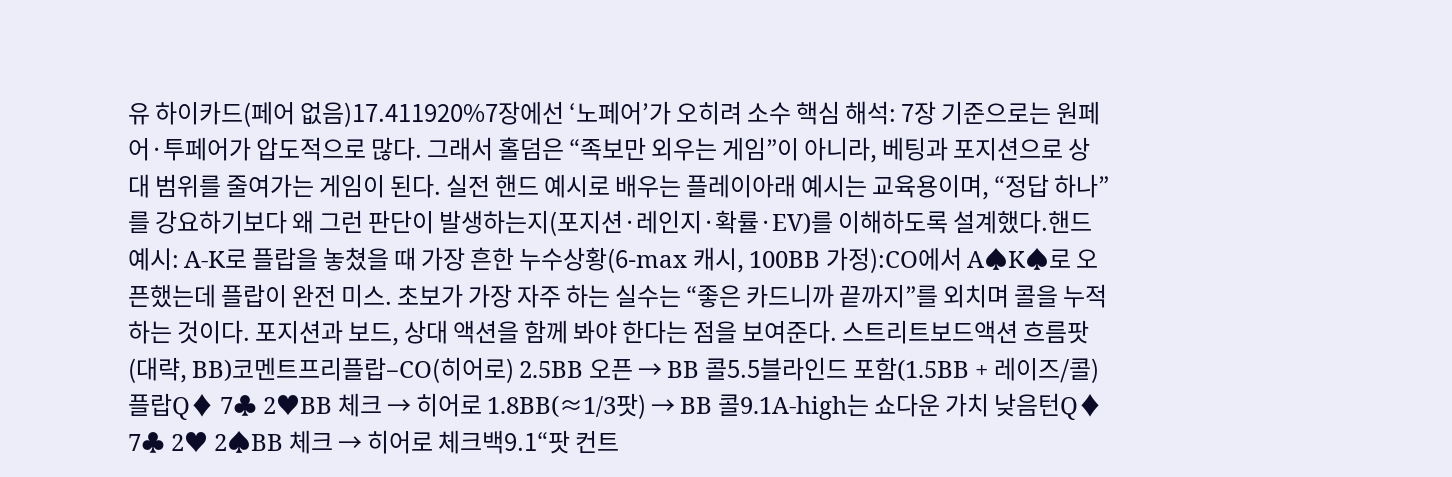유 하이카드(페어 없음)17.411920%7장에선 ‘노페어’가 오히려 소수 핵심 해석: 7장 기준으로는 원페어·투페어가 압도적으로 많다. 그래서 홀덤은 “족보만 외우는 게임”이 아니라, 베팅과 포지션으로 상대 범위를 줄여가는 게임이 된다. 실전 핸드 예시로 배우는 플레이아래 예시는 교육용이며, “정답 하나”를 강요하기보다 왜 그런 판단이 발생하는지(포지션·레인지·확률·EV)를 이해하도록 설계했다.핸드 예시: A-K로 플랍을 놓쳤을 때 가장 흔한 누수상황(6-max 캐시, 100BB 가정):CO에서 A♠K♠로 오픈했는데 플랍이 완전 미스. 초보가 가장 자주 하는 실수는 “좋은 카드니까 끝까지”를 외치며 콜을 누적하는 것이다. 포지션과 보드, 상대 액션을 함께 봐야 한다는 점을 보여준다. 스트리트보드액션 흐름팟(대략, BB)코멘트프리플랍–CO(히어로) 2.5BB 오픈 → BB 콜5.5블라인드 포함(1.5BB + 레이즈/콜)플랍Q♦ 7♣ 2♥BB 체크 → 히어로 1.8BB(≈1/3팟) → BB 콜9.1A-high는 쇼다운 가치 낮음턴Q♦ 7♣ 2♥ 2♠BB 체크 → 히어로 체크백9.1“팟 컨트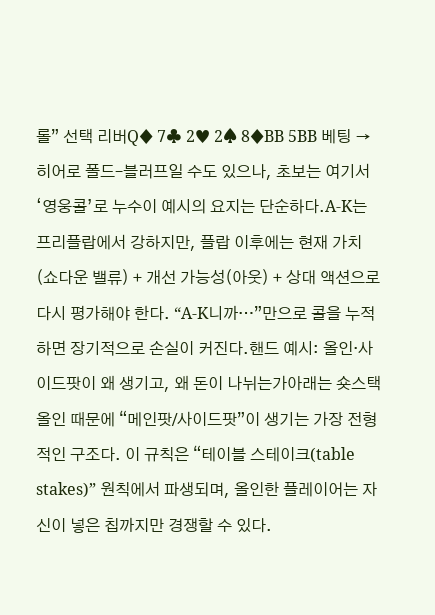롤” 선택 리버Q♦ 7♣ 2♥ 2♠ 8♦BB 5BB 베팅 → 히어로 폴드–블러프일 수도 있으나, 초보는 여기서 ‘영웅콜’로 누수이 예시의 요지는 단순하다.A-K는 프리플랍에서 강하지만, 플랍 이후에는 현재 가치(쇼다운 밸류) + 개선 가능성(아웃) + 상대 액션으로 다시 평가해야 한다. “A-K니까…”만으로 콜을 누적하면 장기적으로 손실이 커진다.핸드 예시: 올인·사이드팟이 왜 생기고, 왜 돈이 나뉘는가아래는 숏스택 올인 때문에 “메인팟/사이드팟”이 생기는 가장 전형적인 구조다. 이 규칙은 “테이블 스테이크(table stakes)” 원칙에서 파생되며, 올인한 플레이어는 자신이 넣은 칩까지만 경쟁할 수 있다.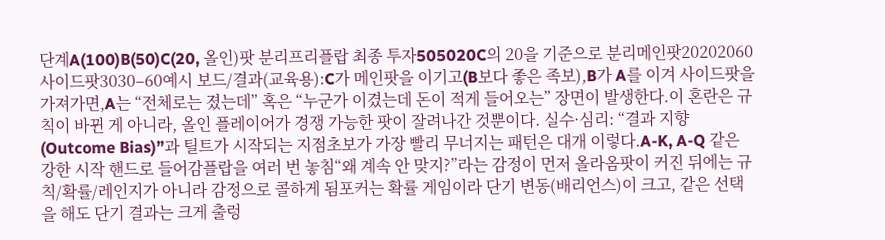단계A(100)B(50)C(20, 올인)팟 분리프리플랍 최종 투자505020C의 20을 기준으로 분리메인팟20202060사이드팟3030–60예시 보드/결과(교육용):C가 메인팟을 이기고(B보다 좋은 족보),B가 A를 이겨 사이드팟을 가져가면,A는 “전체로는 졌는데” 혹은 “누군가 이겼는데 돈이 적게 들어오는” 장면이 발생한다.이 혼란은 규칙이 바뀐 게 아니라, 올인 플레이어가 경쟁 가능한 팟이 잘려나간 것뿐이다. 실수·심리: “결과 지향(Outcome Bias)”과 틸트가 시작되는 지점초보가 가장 빨리 무너지는 패턴은 대개 이렇다.A-K, A-Q 같은 강한 시작 핸드로 들어감플랍을 여러 번 놓침“왜 계속 안 맞지?”라는 감정이 먼저 올라옴팟이 커진 뒤에는 규칙/확률/레인지가 아니라 감정으로 콜하게 됨포커는 확률 게임이라 단기 변동(배리언스)이 크고, 같은 선택을 해도 단기 결과는 크게 출렁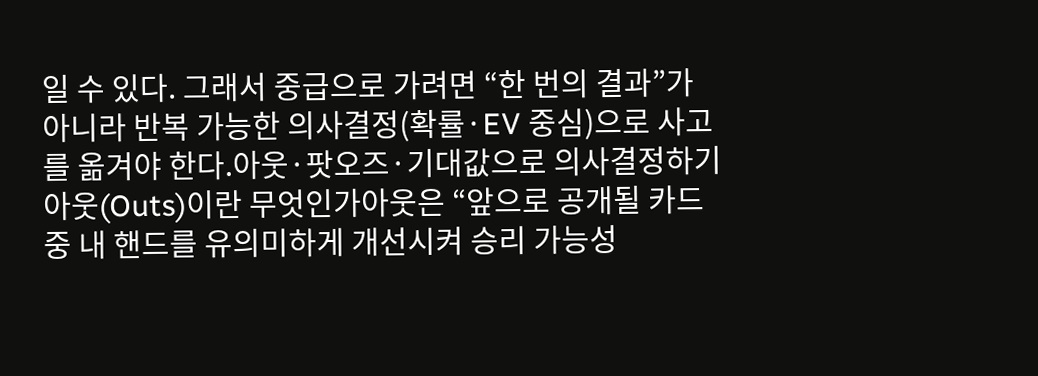일 수 있다. 그래서 중급으로 가려면 “한 번의 결과”가 아니라 반복 가능한 의사결정(확률·EV 중심)으로 사고를 옮겨야 한다.아웃·팟오즈·기대값으로 의사결정하기아웃(Outs)이란 무엇인가아웃은 “앞으로 공개될 카드 중 내 핸드를 유의미하게 개선시켜 승리 가능성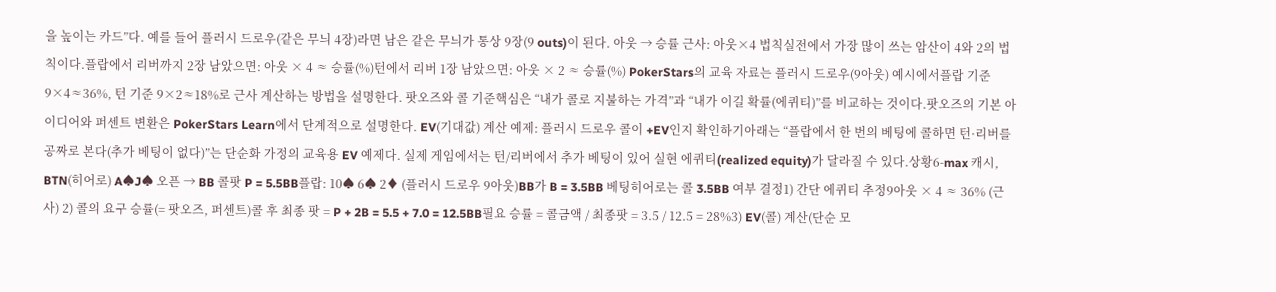을 높이는 카드”다. 예를 들어 플러시 드로우(같은 무늬 4장)라면 남은 같은 무늬가 통상 9장(9 outs)이 된다. 아웃 → 승률 근사: 아웃×4 법칙실전에서 가장 많이 쓰는 암산이 4와 2의 법칙이다.플랍에서 리버까지 2장 남았으면: 아웃 × 4 ≈ 승률(%)턴에서 리버 1장 남았으면: 아웃 × 2 ≈ 승률(%) PokerStars의 교육 자료는 플러시 드로우(9아웃) 예시에서플랍 기준 9×4≈36%, 턴 기준 9×2≈18%로 근사 계산하는 방법을 설명한다. 팟오즈와 콜 기준핵심은 “내가 콜로 지불하는 가격”과 “내가 이길 확률(에퀴티)”를 비교하는 것이다.팟오즈의 기본 아이디어와 퍼센트 변환은 PokerStars Learn에서 단계적으로 설명한다. EV(기대값) 계산 예제: 플러시 드로우 콜이 +EV인지 확인하기아래는 “플랍에서 한 번의 베팅에 콜하면 턴·리버를 공짜로 본다(추가 베팅이 없다)”는 단순화 가정의 교육용 EV 예제다. 실제 게임에서는 턴/리버에서 추가 베팅이 있어 실현 에퀴티(realized equity)가 달라질 수 있다.상황6-max 캐시, BTN(히어로) A♠J♠ 오픈 → BB 콜팟 P = 5.5BB플랍: 10♠ 6♠ 2♦ (플러시 드로우 9아웃)BB가 B = 3.5BB 베팅히어로는 콜 3.5BB 여부 결정1) 간단 에퀴티 추정9아웃 × 4 ≈ 36% (근사) 2) 콜의 요구 승률(= 팟오즈, 퍼센트)콜 후 최종 팟 = P + 2B = 5.5 + 7.0 = 12.5BB필요 승률 = 콜금액 / 최종팟 = 3.5 / 12.5 = 28%3) EV(콜) 계산(단순 모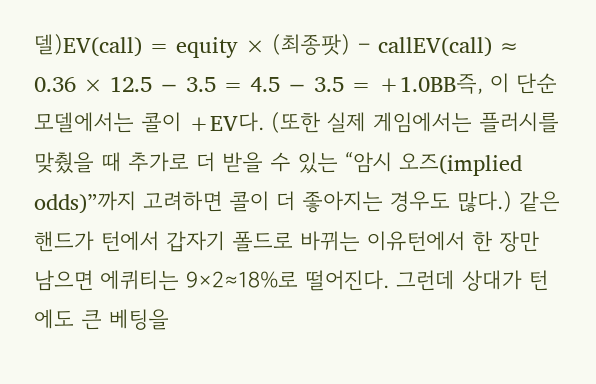델)EV(call) = equity × (최종팟) − callEV(call) ≈ 0.36 × 12.5 − 3.5 = 4.5 − 3.5 = +1.0BB즉, 이 단순 모델에서는 콜이 +EV다. (또한 실제 게임에서는 플러시를 맞췄을 때 추가로 더 받을 수 있는 “암시 오즈(implied odds)”까지 고려하면 콜이 더 좋아지는 경우도 많다.) 같은 핸드가 턴에서 갑자기 폴드로 바뀌는 이유턴에서 한 장만 남으면 에퀴티는 9×2≈18%로 떨어진다. 그런데 상대가 턴에도 큰 베팅을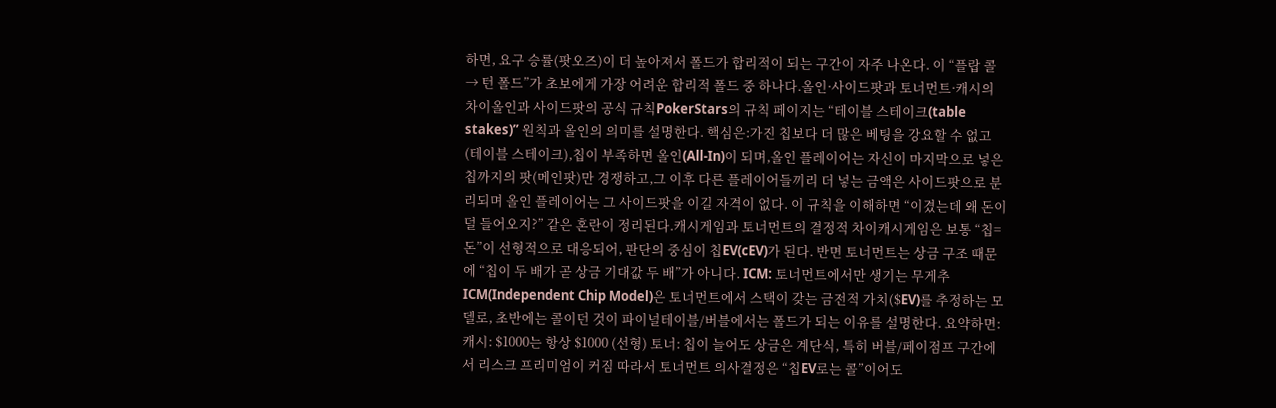하면, 요구 승률(팟오즈)이 더 높아져서 폴드가 합리적이 되는 구간이 자주 나온다. 이 “플랍 콜 → 턴 폴드”가 초보에게 가장 어려운 합리적 폴드 중 하나다.올인·사이드팟과 토너먼트·캐시의 차이올인과 사이드팟의 공식 규칙PokerStars의 규칙 페이지는 “테이블 스테이크(table stakes)” 원칙과 올인의 의미를 설명한다. 핵심은:가진 칩보다 더 많은 베팅을 강요할 수 없고(테이블 스테이크),칩이 부족하면 올인(All-In)이 되며,올인 플레이어는 자신이 마지막으로 넣은 칩까지의 팟(메인팟)만 경쟁하고,그 이후 다른 플레이어들끼리 더 넣는 금액은 사이드팟으로 분리되며 올인 플레이어는 그 사이드팟을 이길 자격이 없다. 이 규칙을 이해하면 “이겼는데 왜 돈이 덜 들어오지?” 같은 혼란이 정리된다.캐시게임과 토너먼트의 결정적 차이캐시게임은 보통 “칩=돈”이 선형적으로 대응되어, 판단의 중심이 칩EV(cEV)가 된다. 반면 토너먼트는 상금 구조 때문에 “칩이 두 배가 곧 상금 기대값 두 배”가 아니다. ICM: 토너먼트에서만 생기는 무게추ICM(Independent Chip Model)은 토너먼트에서 스택이 갖는 금전적 가치($EV)를 추정하는 모델로, 초반에는 콜이던 것이 파이널테이블/버블에서는 폴드가 되는 이유를 설명한다. 요약하면:캐시: $1000는 항상 $1000 (선형) 토너: 칩이 늘어도 상금은 계단식, 특히 버블/페이점프 구간에서 리스크 프리미엄이 커짐 따라서 토너먼트 의사결정은 “칩EV로는 콜”이어도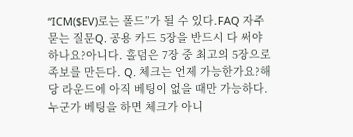“ICM($EV)로는 폴드”가 될 수 있다.FAQ 자주 묻는 질문Q. 공용 카드 5장을 반드시 다 써야 하나요?아니다. 홀덤은 7장 중 최고의 5장으로 족보를 만든다. Q. 체크는 언제 가능한가요?해당 라운드에 아직 베팅이 없을 때만 가능하다. 누군가 베팅을 하면 체크가 아니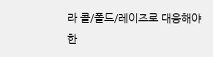라 콜/폴드/레이즈로 대응해야 한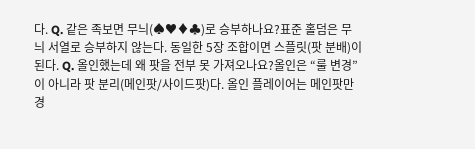다. Q. 같은 족보면 무늬(♠♥♦♣)로 승부하나요?표준 홀덤은 무늬 서열로 승부하지 않는다. 동일한 5장 조합이면 스플릿(팟 분배)이 된다. Q. 올인했는데 왜 팟을 전부 못 가져오나요?올인은 “룰 변경”이 아니라 팟 분리(메인팟/사이드팟)다. 올인 플레이어는 메인팟만 경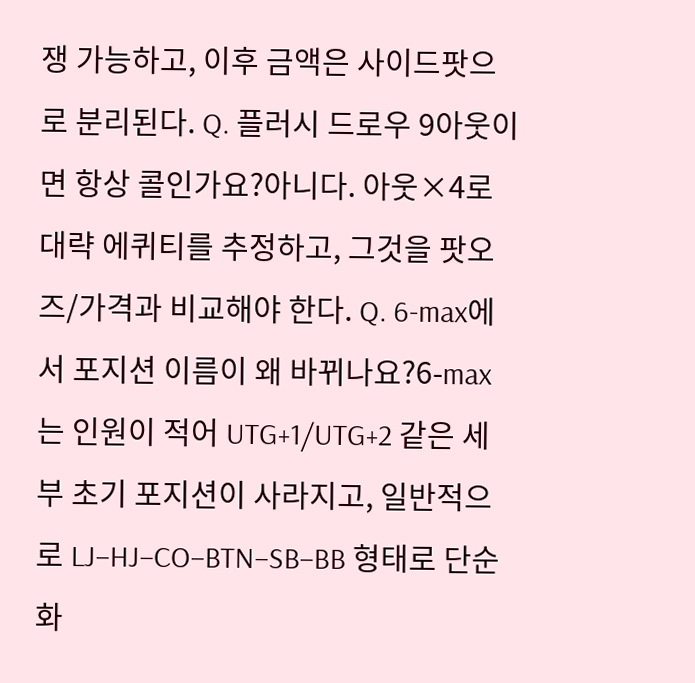쟁 가능하고, 이후 금액은 사이드팟으로 분리된다. Q. 플러시 드로우 9아웃이면 항상 콜인가요?아니다. 아웃×4로 대략 에퀴티를 추정하고, 그것을 팟오즈/가격과 비교해야 한다. Q. 6-max에서 포지션 이름이 왜 바뀌나요?6-max는 인원이 적어 UTG+1/UTG+2 같은 세부 초기 포지션이 사라지고, 일반적으로 LJ–HJ–CO–BTN–SB–BB 형태로 단순화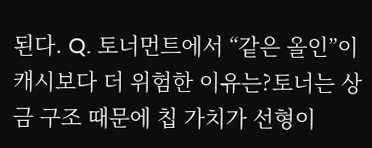된다. Q. 토너먼트에서 “같은 올인”이 캐시보다 더 위험한 이유는?토너는 상금 구조 때문에 칩 가치가 선형이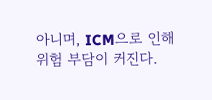아니며, ICM으로 인해 위험 부담이 커진다.